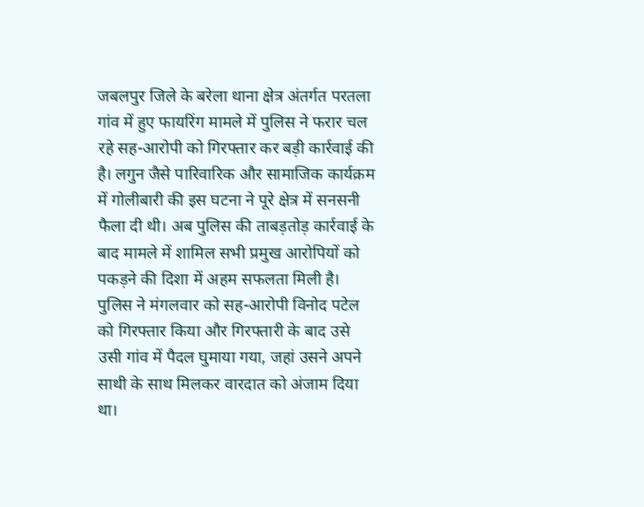जबलपुर जिले के बरेला थाना क्षेत्र अंतर्गत परतला गांव में हुए फायरिंग मामले में पुलिस ने फरार चल रहे सह-आरोपी को गिरफ्तार कर बड़ी कार्रवाई की है। लगुन जैसे पारिवारिक और सामाजिक कार्यक्रम में गोलीबारी की इस घटना ने पूरे क्षेत्र में सनसनी फैला दी थी। अब पुलिस की ताबड़तोड़ कार्रवाई के बाद मामले में शामिल सभी प्रमुख आरोपियों को पकड़ने की दिशा में अहम सफलता मिली है।
पुलिस ने मंगलवार को सह-आरोपी विनोद पटेल को गिरफ्तार किया और गिरफ्तारी के बाद उसे उसी गांव में पैदल घुमाया गया, जहां उसने अपने साथी के साथ मिलकर वारदात को अंजाम दिया था।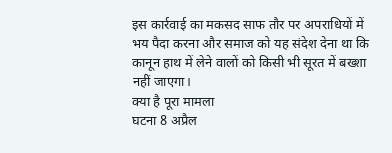इस कार्रवाई का मकसद साफ तौर पर अपराधियों में भय पैदा करना और समाज को यह संदेश देना था कि कानून हाथ में लेने वालों को किसी भी सूरत में बख्शा नहीं जाएगा।
क्या है पूरा मामला
घटना 8 अप्रैल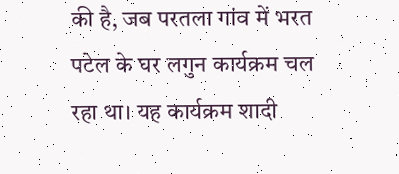की है, जब परतला गांव में भरत पटेल के घर लगुन कार्यक्रम चल रहा था। यह कार्यक्रम शादी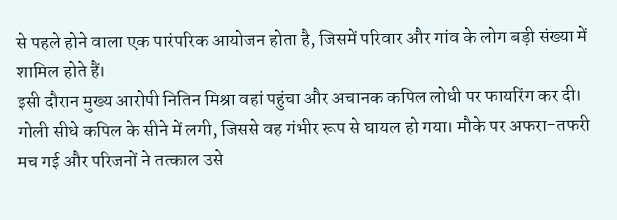से पहले होने वाला एक पारंपरिक आयोजन होता है, जिसमें परिवार और गांव के लोग बड़ी संख्या में शामिल होते हैं।
इसी दौरान मुख्य आरोपी नितिन मिश्रा वहां पहुंचा और अचानक कपिल लोधी पर फायरिंग कर दी। गोली सीधे कपिल के सीने में लगी, जिससे वह गंभीर रूप से घायल हो गया। मौके पर अफरा-तफरी मच गई और परिजनों ने तत्काल उसे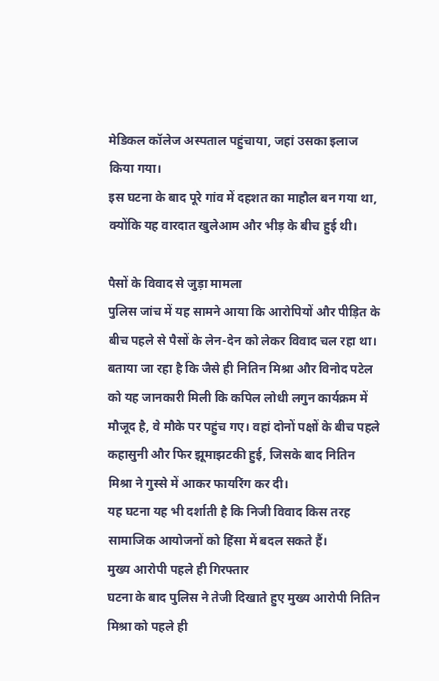मेडिकल कॉलेज अस्पताल पहुंचाया, जहां उसका इलाज किया गया।
इस घटना के बाद पूरे गांव में दहशत का माहौल बन गया था, क्योंकि यह वारदात खुलेआम और भीड़ के बीच हुई थी।

पैसों के विवाद से जुड़ा मामला
पुलिस जांच में यह सामने आया कि आरोपियों और पीड़ित के बीच पहले से पैसों के लेन-देन को लेकर विवाद चल रहा था।
बताया जा रहा है कि जैसे ही नितिन मिश्रा और विनोद पटेल को यह जानकारी मिली कि कपिल लोधी लगुन कार्यक्रम में मौजूद है, वे मौके पर पहुंच गए। वहां दोनों पक्षों के बीच पहले कहासुनी और फिर झूमाझटकी हुई, जिसके बाद नितिन मिश्रा ने गुस्से में आकर फायरिंग कर दी।
यह घटना यह भी दर्शाती है कि निजी विवाद किस तरह सामाजिक आयोजनों को हिंसा में बदल सकते हैं।
मुख्य आरोपी पहले ही गिरफ्तार
घटना के बाद पुलिस ने तेजी दिखाते हुए मुख्य आरोपी नितिन मिश्रा को पहले ही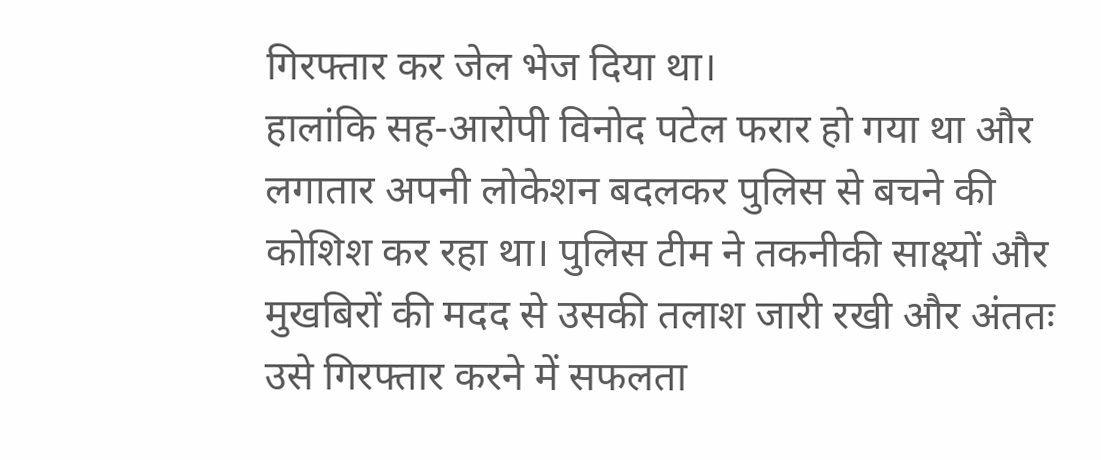गिरफ्तार कर जेल भेज दिया था।
हालांकि सह-आरोपी विनोद पटेल फरार हो गया था और लगातार अपनी लोकेशन बदलकर पुलिस से बचने की कोशिश कर रहा था। पुलिस टीम ने तकनीकी साक्ष्यों और मुखबिरों की मदद से उसकी तलाश जारी रखी और अंततः उसे गिरफ्तार करने में सफलता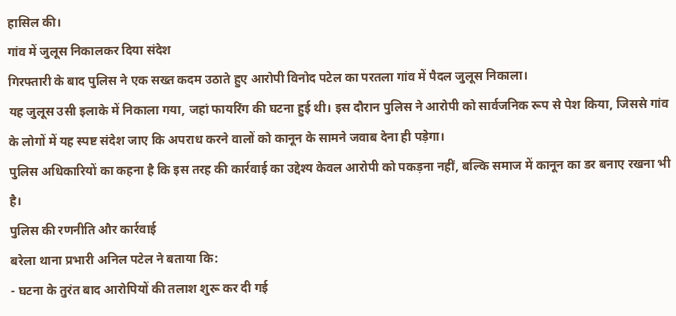हासिल की।
गांव में जुलूस निकालकर दिया संदेश
गिरफ्तारी के बाद पुलिस ने एक सख्त कदम उठाते हुए आरोपी विनोद पटेल का परतला गांव में पैदल जुलूस निकाला।
यह जुलूस उसी इलाके में निकाला गया, जहां फायरिंग की घटना हुई थी। इस दौरान पुलिस ने आरोपी को सार्वजनिक रूप से पेश किया, जिससे गांव के लोगों में यह स्पष्ट संदेश जाए कि अपराध करने वालों को कानून के सामने जवाब देना ही पड़ेगा।
पुलिस अधिकारियों का कहना है कि इस तरह की कार्रवाई का उद्देश्य केवल आरोपी को पकड़ना नहीं, बल्कि समाज में कानून का डर बनाए रखना भी है।
पुलिस की रणनीति और कार्रवाई
बरेला थाना प्रभारी अनिल पटेल ने बताया कि:
- घटना के तुरंत बाद आरोपियों की तलाश शुरू कर दी गई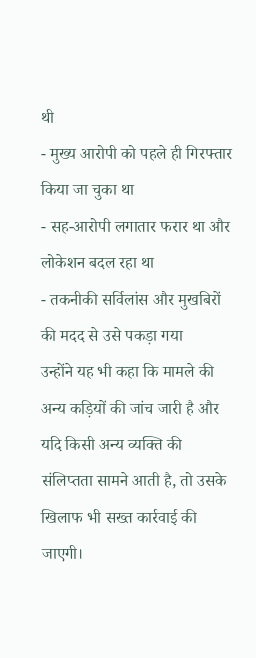थी
- मुख्य आरोपी को पहले ही गिरफ्तार किया जा चुका था
- सह-आरोपी लगातार फरार था और लोकेशन बदल रहा था
- तकनीकी सर्विलांस और मुखबिरों की मदद से उसे पकड़ा गया
उन्होंने यह भी कहा कि मामले की अन्य कड़ियों की जांच जारी है और यदि किसी अन्य व्यक्ति की संलिप्तता सामने आती है, तो उसके खिलाफ भी सख्त कार्रवाई की जाएगी।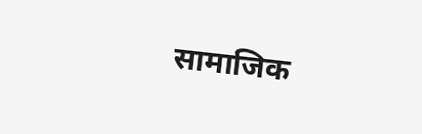सामाजिक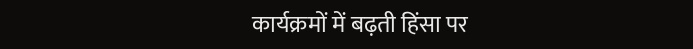कार्यक्रमों में बढ़ती हिंसा पर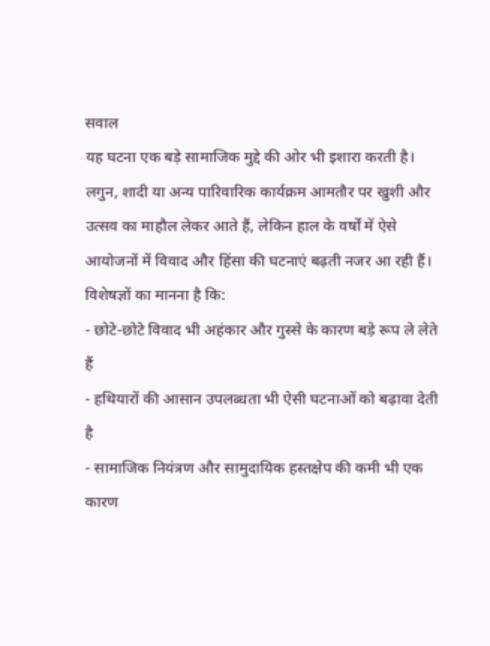सवाल
यह घटना एक बड़े सामाजिक मुद्दे की ओर भी इशारा करती है। लगुन, शादी या अन्य पारिवारिक कार्यक्रम आमतौर पर खुशी और उत्सव का माहौल लेकर आते हैं, लेकिन हाल के वर्षों में ऐसे आयोजनों में विवाद और हिंसा की घटनाएं बढ़ती नजर आ रही हैं।
विशेषज्ञों का मानना है कि:
- छोटे-छोटे विवाद भी अहंकार और गुस्से के कारण बड़े रूप ले लेते हैं
- हथियारों की आसान उपलब्धता भी ऐसी घटनाओं को बढ़ावा देती है
- सामाजिक नियंत्रण और सामुदायिक हस्तक्षेप की कमी भी एक कारण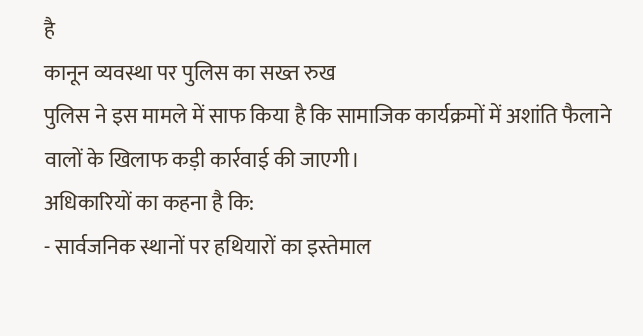है
कानून व्यवस्था पर पुलिस का सख्त रुख
पुलिस ने इस मामले में साफ किया है कि सामाजिक कार्यक्रमों में अशांति फैलाने वालों के खिलाफ कड़ी कार्रवाई की जाएगी।
अधिकारियों का कहना है कि:
- सार्वजनिक स्थानों पर हथियारों का इस्तेमाल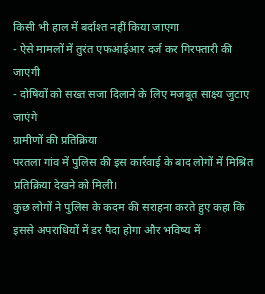किसी भी हाल में बर्दाश्त नहीं किया जाएगा
- ऐसे मामलों में तुरंत एफआईआर दर्ज कर गिरफ्तारी की जाएगी
- दोषियों को सख्त सजा दिलाने के लिए मजबूत साक्ष्य जुटाए जाएंगे
ग्रामीणों की प्रतिक्रिया
परतला गांव में पुलिस की इस कार्रवाई के बाद लोगों में मिश्रित प्रतिक्रिया देखने को मिली।
कुछ लोगों ने पुलिस के कदम की सराहना करते हुए कहा कि इससे अपराधियों में डर पैदा होगा और भविष्य में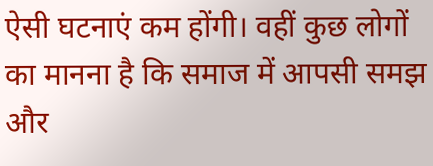ऐसी घटनाएं कम होंगी। वहीं कुछ लोगों का मानना है कि समाज में आपसी समझ और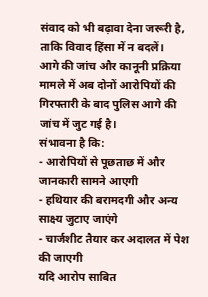संवाद को भी बढ़ावा देना जरूरी है, ताकि विवाद हिंसा में न बदलें।
आगे की जांच और कानूनी प्रक्रिया
मामले में अब दोनों आरोपियों की गिरफ्तारी के बाद पुलिस आगे की जांच में जुट गई है।
संभावना है कि:
- आरोपियों से पूछताछ में और जानकारी सामने आएगी
- हथियार की बरामदगी और अन्य साक्ष्य जुटाए जाएंगे
- चार्जशीट तैयार कर अदालत में पेश की जाएगी
यदि आरोप साबित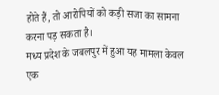होते हैं, तो आरोपियों को कड़ी सजा का सामना करना पड़ सकता है।
मध्य प्रदेश के जबलपुर में हुआ यह मामला केवल एक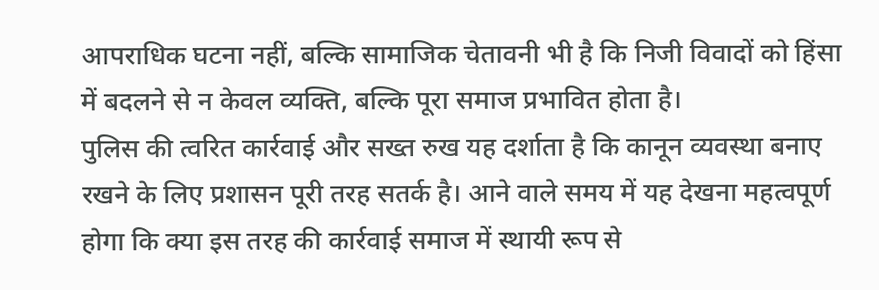आपराधिक घटना नहीं, बल्कि सामाजिक चेतावनी भी है कि निजी विवादों को हिंसा में बदलने से न केवल व्यक्ति, बल्कि पूरा समाज प्रभावित होता है।
पुलिस की त्वरित कार्रवाई और सख्त रुख यह दर्शाता है कि कानून व्यवस्था बनाए रखने के लिए प्रशासन पूरी तरह सतर्क है। आने वाले समय में यह देखना महत्वपूर्ण होगा कि क्या इस तरह की कार्रवाई समाज में स्थायी रूप से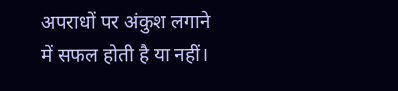अपराधों पर अंकुश लगाने में सफल होती है या नहीं।